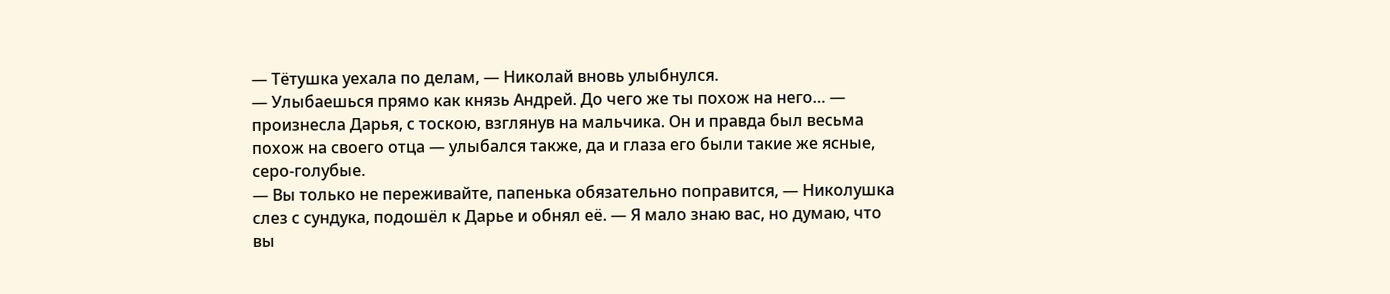— Тётушка уехала по делам, — Николай вновь улыбнулся.
— Улыбаешься прямо как князь Андрей. До чего же ты похож на него… — произнесла Дарья, с тоскою, взглянув на мальчика. Он и правда был весьма похож на своего отца — улыбался также, да и глаза его были такие же ясные, серо-голубые.
— Вы только не переживайте, папенька обязательно поправится, — Николушка слез с сундука, подошёл к Дарье и обнял её. — Я мало знаю вас, но думаю, что вы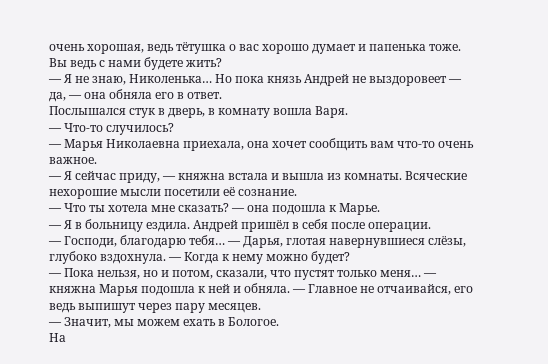очень хорошая, ведь тётушка о вас хорошо думает и папенька тоже. Вы ведь с нами будете жить?
— Я не знаю, Николенька… Но пока князь Андрей не выздоровеет — да, — она обняла его в ответ.
Послышался стук в дверь, в комнату вошла Варя.
— Что-то случилось?
— Марья Николаевна приехала, она хочет сообщить вам что-то очень важное.
— Я сейчас приду, — княжна встала и вышла из комнаты. Всяческие нехорошие мысли посетили её сознание.
— Что ты хотела мне сказать? — она подошла к Марье.
— Я в больницу ездила. Андрей пришёл в себя после операции.
— Господи, благодарю тебя… — Дарья, глотая навернувшиеся слёзы, глубоко вздохнула. — Когда к нему можно будет?
— Пока нельзя, но и потом, сказали, что пустят только меня… — княжна Марья подошла к ней и обняла. — Главное не отчаивайся, его ведь выпишут через пару месяцев.
— Значит, мы можем ехать в Бологое.
На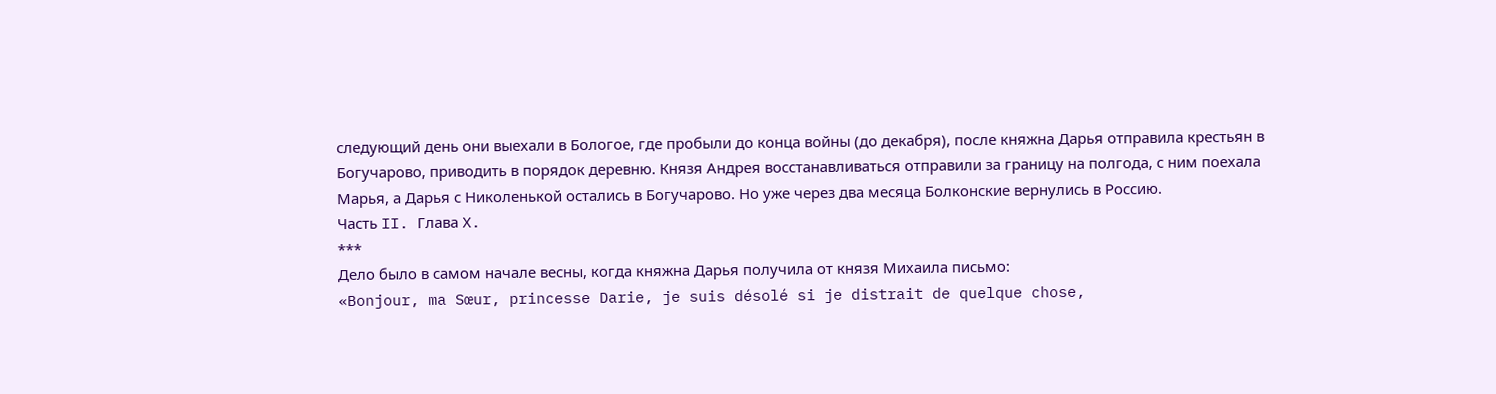следующий день они выехали в Бологое, где пробыли до конца войны (до декабря), после княжна Дарья отправила крестьян в Богучарово, приводить в порядок деревню. Князя Андрея восстанавливаться отправили за границу на полгода, с ним поехала Марья, а Дарья с Николенькой остались в Богучарово. Но уже через два месяца Болконские вернулись в Россию.
Часть II. Глава X.
***
Дело было в самом начале весны, когда княжна Дарья получила от князя Михаила письмо:
«Bonjour, ma Sœur, princesse Darie, je suis désolé si je distrait de quelque chose,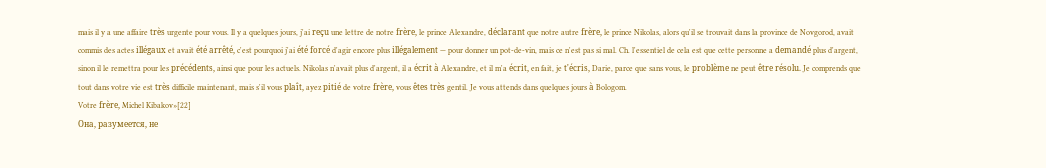mais il y a une affaire très urgente pour vous. Il y a quelques jours, j'ai reçu une lettre de notre frère, le prince Alexandre, déclarant que notre autre frère, le prince Nikolas, alors qu'il se trouvait dans la province de Novgorod, avait commis des actes illégaux et avait été arrêté, c'est pourquoi j'ai été forcé d'agir encore plus illégalement — pour donner un pot-de-vin, mais ce n'est pas si mal. Ch. l'essentiel de cela est que cette personne a demandé plus d'argent, sinon il le remettra pour les précédents, ainsi que pour les actuels. Nikolas n'avait plus d'argent, il a écrit à Alexandre, et il m'a écrit, en fait, je t'écris, Darie, parce que sans vous, le problème ne peut être résolu. Je comprends que tout dans votre vie est très difficile maintenant, mais s'il vous plaît, ayez pitié de votre frère, vous êtes très gentil. Je vous attends dans quelques jours à Bologom.
Votre frère, Michel Kibakov»[22]
Она, разумеется, не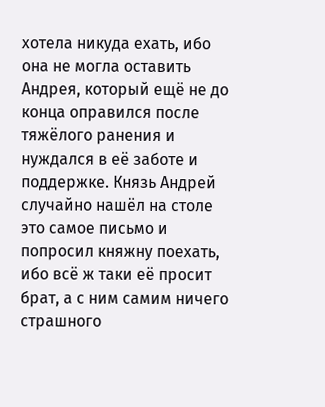хотела никуда ехать, ибо она не могла оставить Андрея, который ещё не до конца оправился после тяжёлого ранения и нуждался в её заботе и поддержке. Князь Андрей случайно нашёл на столе это самое письмо и попросил княжну поехать, ибо всё ж таки её просит брат, а с ним самим ничего страшного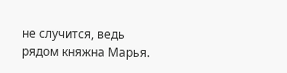не случится, ведь рядом княжна Марья.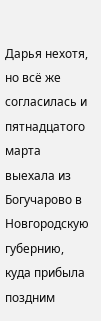Дарья нехотя, но всё же согласилась и пятнадцатого марта выехала из Богучарово в Новгородскую губернию, куда прибыла поздним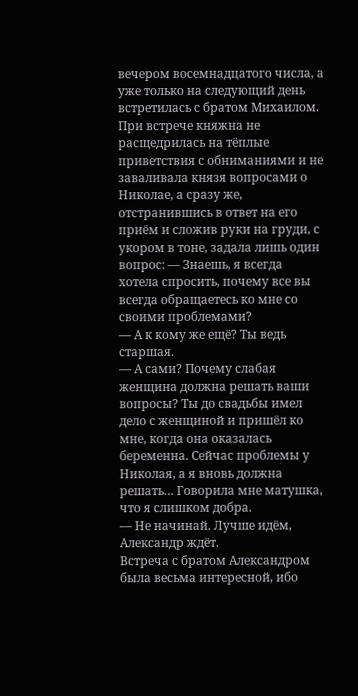вечером восемнадцатого числа, а уже только на следующий день встретилась с братом Михаилом.
При встрече княжна не расщедрилась на тёплые приветствия с обниманиями и не заваливала князя вопросами о Николае, а сразу же, отстранившись в ответ на его приём и сложив руки на груди, с укором в тоне, задала лишь один вопрос: — Знаешь, я всегда хотела спросить, почему все вы всегда обращаетесь ко мне со своими проблемами?
— А к кому же ещё? Ты ведь старшая.
— А сами? Почему слабая женщина должна решать ваши вопросы? Ты до свадьбы имел дело с женщиной и пришёл ко мне, когда она оказалась беременна. Сейчас проблемы у Николая, а я вновь должна решать… Говорила мне матушка, что я слишком добра.
— Не начинай. Лучше идём, Александр ждёт.
Встреча с братом Александром была весьма интересной, ибо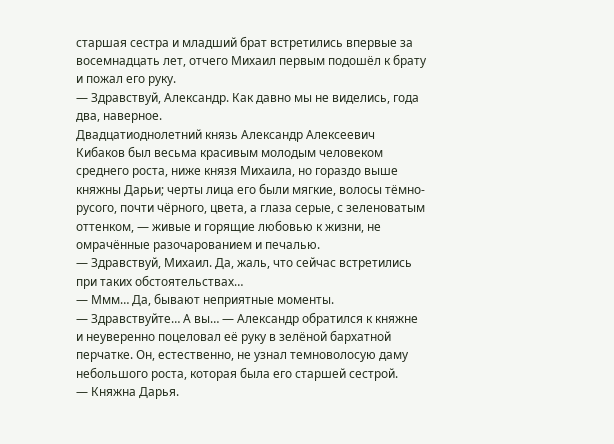старшая сестра и младший брат встретились впервые за восемнадцать лет, отчего Михаил первым подошёл к брату и пожал его руку.
— Здравствуй, Александр. Как давно мы не виделись, года два, наверное.
Двадцатиоднолетний князь Александр Алексеевич Кибаков был весьма красивым молодым человеком среднего роста, ниже князя Михаила, но гораздо выше княжны Дарьи; черты лица его были мягкие, волосы тёмно-русого, почти чёрного, цвета, а глаза серые, с зеленоватым оттенком, — живые и горящие любовью к жизни, не омрачённые разочарованием и печалью.
— Здравствуй, Михаил. Да, жаль, что сейчас встретились при таких обстоятельствах…
— Ммм… Да, бывают неприятные моменты.
— Здравствуйте… А вы… — Александр обратился к княжне и неуверенно поцеловал её руку в зелёной бархатной перчатке. Он, естественно, не узнал темноволосую даму небольшого роста, которая была его старшей сестрой.
— Княжна Дарья.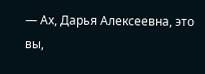— Ах, Дарья Алексеевна, это вы,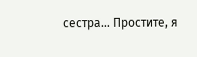сестра… Простите, я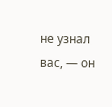не узнал вас, — он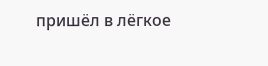пришёл в лёгкое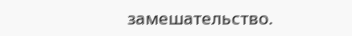замешательство.